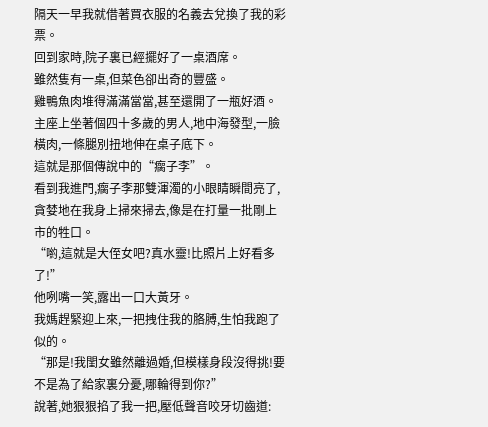隔天一早我就借著買衣服的名義去兌換了我的彩票。
回到家時,院子裏已經擺好了一桌酒席。
雖然隻有一桌,但菜色卻出奇的豐盛。
雞鴨魚肉堆得滿滿當當,甚至還開了一瓶好酒。
主座上坐著個四十多歲的男人,地中海發型,一臉橫肉,一條腿別扭地伸在桌子底下。
這就是那個傳說中的“瘸子李”。
看到我進門,瘸子李那雙渾濁的小眼睛瞬間亮了,貪婪地在我身上掃來掃去,像是在打量一批剛上市的牲口。
“喲,這就是大侄女吧?真水靈!比照片上好看多了!”
他咧嘴一笑,露出一口大黃牙。
我媽趕緊迎上來,一把拽住我的胳膊,生怕我跑了似的。
“那是!我閨女雖然離過婚,但模樣身段沒得挑!要不是為了給家裏分憂,哪輪得到你?”
說著,她狠狠掐了我一把,壓低聲音咬牙切齒道: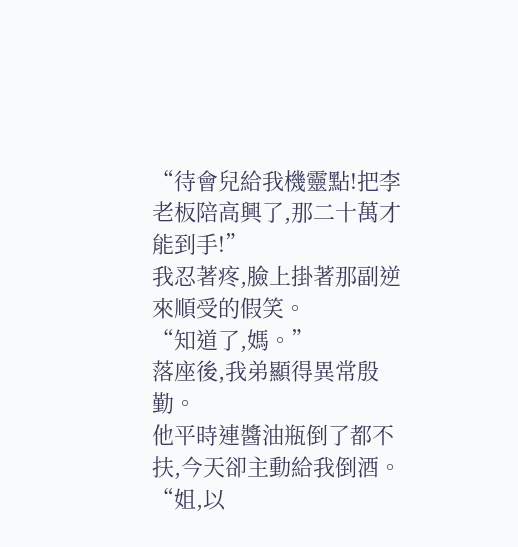“待會兒給我機靈點!把李老板陪高興了,那二十萬才能到手!”
我忍著疼,臉上掛著那副逆來順受的假笑。
“知道了,媽。”
落座後,我弟顯得異常殷勤。
他平時連醬油瓶倒了都不扶,今天卻主動給我倒酒。
“姐,以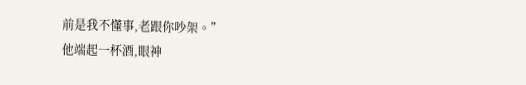前是我不懂事,老跟你吵架。”
他端起一杯酒,眼神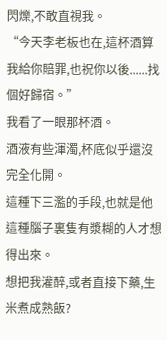閃爍,不敢直視我。
“今天李老板也在,這杯酒算我給你賠罪,也祝你以後......找個好歸宿。”
我看了一眼那杯酒。
酒液有些渾濁,杯底似乎還沒完全化開。
這種下三濫的手段,也就是他這種腦子裏隻有漿糊的人才想得出來。
想把我灌醉,或者直接下藥,生米煮成熟飯?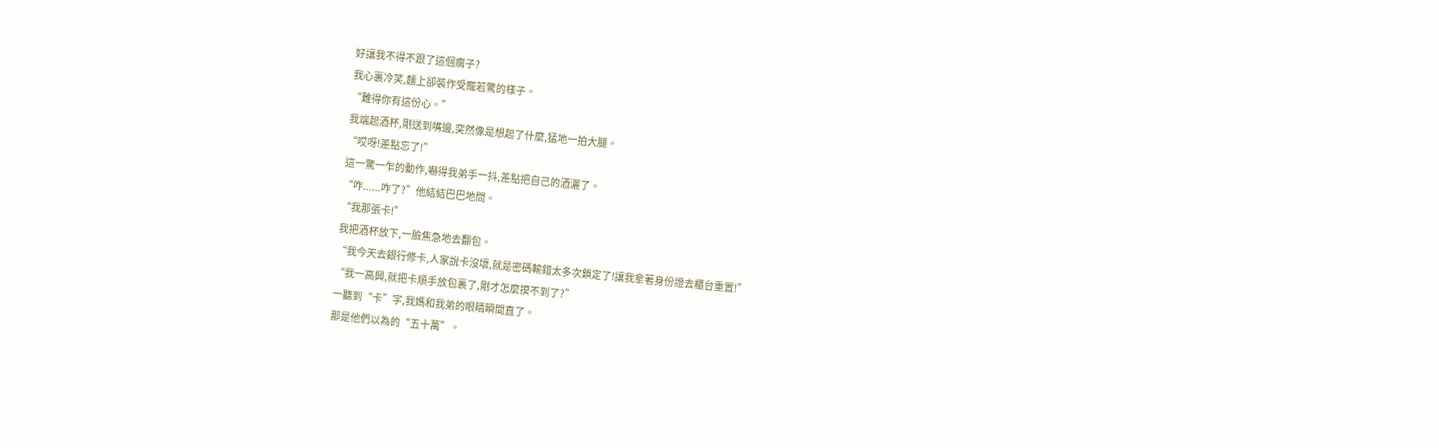好讓我不得不跟了這個瘸子?
我心裏冷笑,麵上卻裝作受寵若驚的樣子。
“難得你有這份心。”
我端起酒杯,剛送到嘴邊,突然像是想起了什麼,猛地一拍大腿。
“哎呀!差點忘了!”
這一驚一乍的動作,嚇得我弟手一抖,差點把自己的酒灑了。
“咋......咋了?”他結結巴巴地問。
“我那張卡!”
我把酒杯放下,一臉焦急地去翻包。
“我今天去銀行修卡,人家說卡沒壞,就是密碼輸錯太多次鎖定了!讓我拿著身份證去櫃台重置!”
“我一高興,就把卡順手放包裏了,剛才怎麼摸不到了?”
一聽到“卡”字,我媽和我弟的眼睛瞬間直了。
那是他們以為的“五十萬”。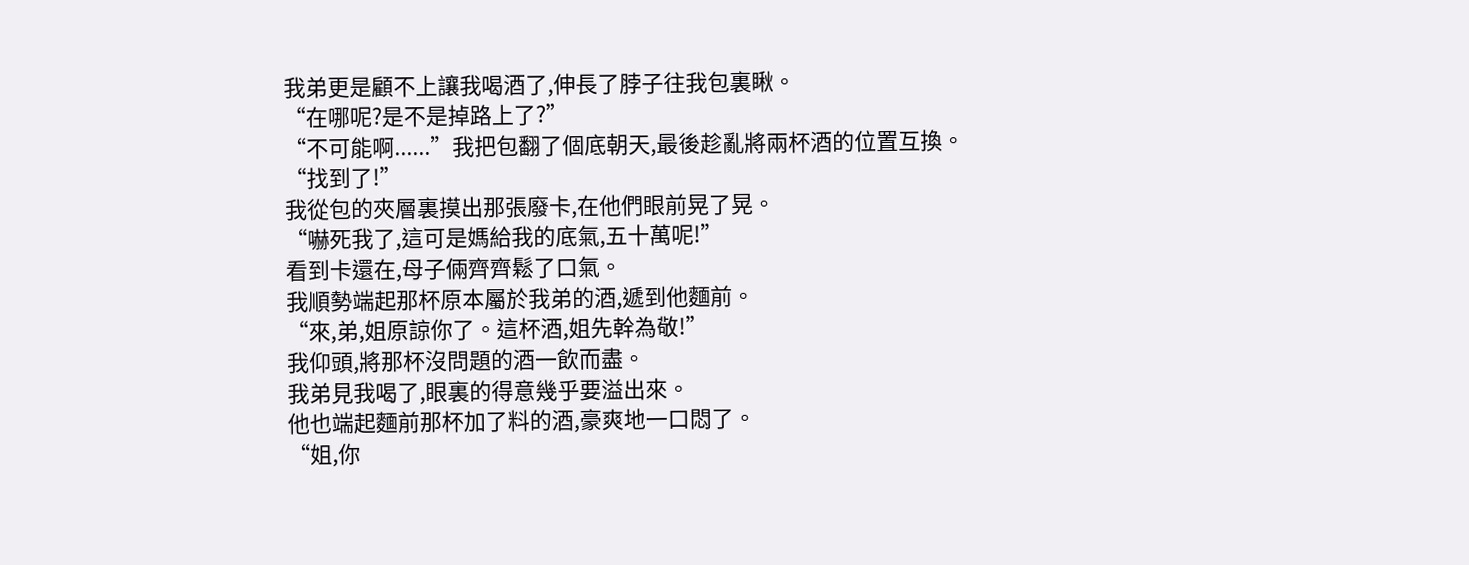我弟更是顧不上讓我喝酒了,伸長了脖子往我包裏瞅。
“在哪呢?是不是掉路上了?”
“不可能啊......”我把包翻了個底朝天,最後趁亂將兩杯酒的位置互換。
“找到了!”
我從包的夾層裏摸出那張廢卡,在他們眼前晃了晃。
“嚇死我了,這可是媽給我的底氣,五十萬呢!”
看到卡還在,母子倆齊齊鬆了口氣。
我順勢端起那杯原本屬於我弟的酒,遞到他麵前。
“來,弟,姐原諒你了。這杯酒,姐先幹為敬!”
我仰頭,將那杯沒問題的酒一飲而盡。
我弟見我喝了,眼裏的得意幾乎要溢出來。
他也端起麵前那杯加了料的酒,豪爽地一口悶了。
“姐,你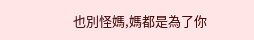也別怪媽,媽都是為了你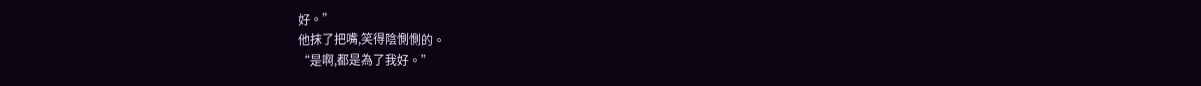好。”
他抹了把嘴,笑得陰惻惻的。
“是啊,都是為了我好。”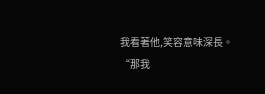我看著他,笑容意味深長。
“那我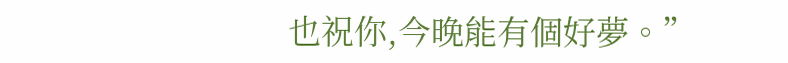也祝你,今晚能有個好夢。”